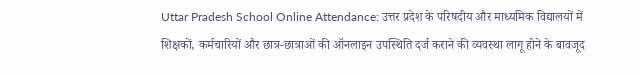Uttar Pradesh School Online Attendance: उत्तर प्रदेश के परिषदीय और माध्यमिक विद्यालयों में शिक्षकों, कर्मचारियों और छात्र-छात्राओं की ऑनलाइन उपस्थिति दर्ज कराने की व्यवस्था लागू होने के बावजूद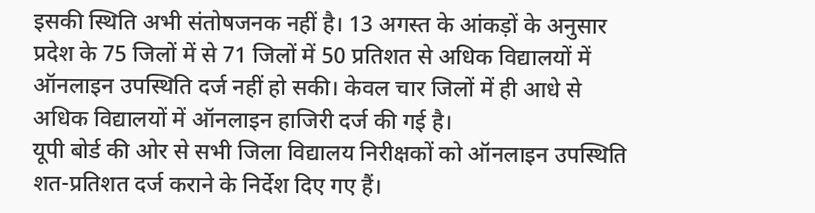इसकी स्थिति अभी संतोषजनक नहीं है। 13 अगस्त के आंकड़ों के अनुसार प्रदेश के 75 जिलों में से 71 जिलों में 50 प्रतिशत से अधिक विद्यालयों में ऑनलाइन उपस्थिति दर्ज नहीं हो सकी। केवल चार जिलों में ही आधे से अधिक विद्यालयों में ऑनलाइन हाजिरी दर्ज की गई है।
यूपी बोर्ड की ओर से सभी जिला विद्यालय निरीक्षकों को ऑनलाइन उपस्थिति शत-प्रतिशत दर्ज कराने के निर्देश दिए गए हैं।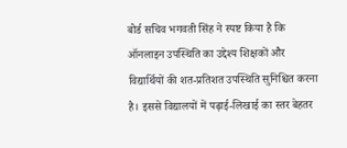बोर्ड सचिव भगवती सिंह ने स्पष्ट किया है कि ऑनलाइन उपस्थिति का उद्देश्य शिक्षकों और विद्यार्थियों की शत-प्रतिशत उपस्थिति सुनिश्चित करना है। इससे विद्यालयों में पढ़ाई-लिखाई का स्तर बेहतर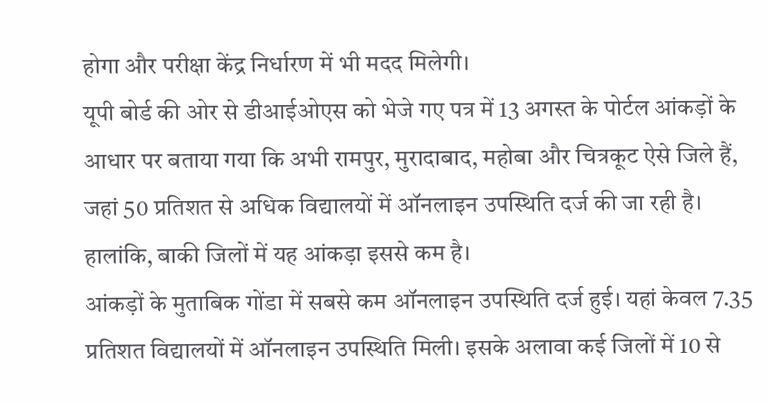होगा और परीक्षा केंद्र निर्धारण में भी मदद मिलेगी।
यूपी बोर्ड की ओर से डीआईओएस को भेजे गए पत्र में 13 अगस्त के पोर्टल आंकड़ों के आधार पर बताया गया कि अभी रामपुर, मुरादाबाद, महोबा और चित्रकूट ऐसे जिले हैं, जहां 50 प्रतिशत से अधिक विद्यालयों में ऑनलाइन उपस्थिति दर्ज की जा रही है। हालांकि, बाकी जिलों में यह आंकड़ा इससे कम है।
आंकड़ों के मुताबिक गोंडा में सबसे कम ऑनलाइन उपस्थिति दर्ज हुई। यहां केवल 7.35 प्रतिशत विद्यालयों में ऑनलाइन उपस्थिति मिली। इसके अलावा कई जिलों में 10 से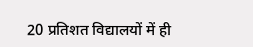20 प्रतिशत विद्यालयों में ही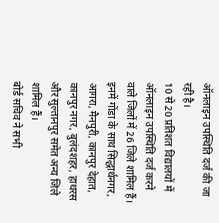ऑनलाइन उपस्थिति दर्ज की जा रही है।
10 से 20 प्रतिशत विद्यालयों में ऑनलाइन उपस्थिति दर्ज करने वाले जिलों में 26 जिले शामिल हैं। इनमें गोंडा के साथ सिद्धार्थनगर, आगरा, मैनपुरी, कानपुर देहात, कानपुर नगर, बुलंदशहर, हाथरस और सुल्तानपुर समेत अन्य जिले शामिल हैं।
बोर्ड सचिव ने सभी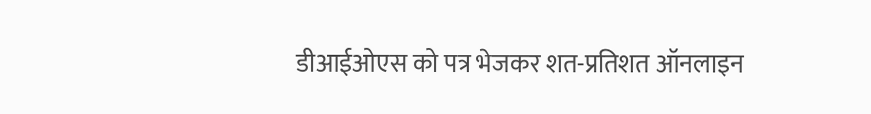डीआईओएस को पत्र भेजकर शत-प्रतिशत ऑनलाइन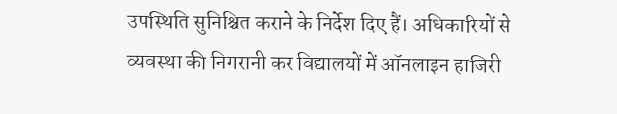उपस्थिति सुनिश्चित कराने के निर्देश दिए हैं। अधिकारियों से व्यवस्था की निगरानी कर विद्यालयों में ऑनलाइन हाजिरी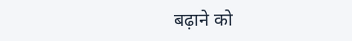बढ़ाने को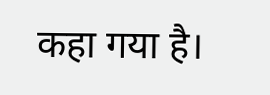कहा गया है।